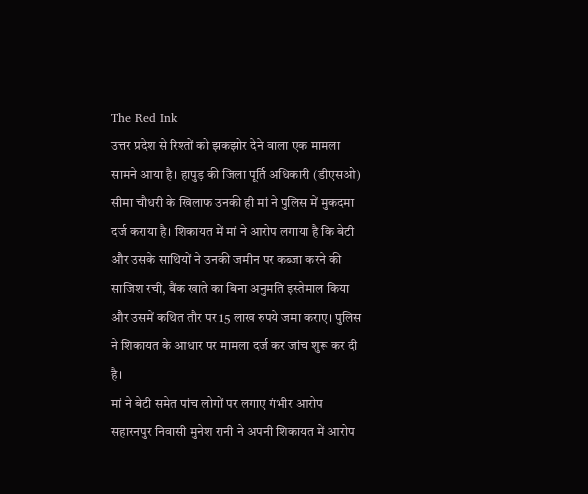The Red Ink
उत्तर प्रदेश से रिश्तों को झकझोर देने वाला एक मामला सामने आया है। हापुड़ की जिला पूर्ति अधिकारी (डीएसओ) सीमा चौधरी के खिलाफ उनकी ही मां ने पुलिस में मुकदमा दर्ज कराया है। शिकायत में मां ने आरोप लगाया है कि बेटी और उसके साथियों ने उनकी जमीन पर कब्जा करने की साजिश रची, बैंक खाते का बिना अनुमति इस्तेमाल किया और उसमें कथित तौर पर 15 लाख रुपये जमा कराए। पुलिस ने शिकायत के आधार पर मामला दर्ज कर जांच शुरू कर दी है।
मां ने बेटी समेत पांच लोगों पर लगाए गंभीर आरोप
सहारनपुर निवासी मुनेश रानी ने अपनी शिकायत में आरोप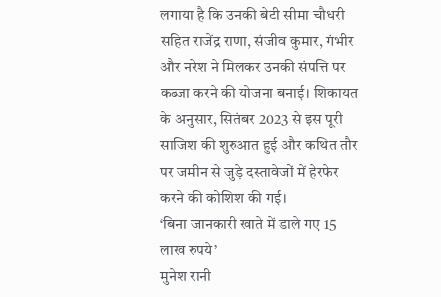लगाया है कि उनकी बेटी सीमा चौधरी सहित राजेंद्र राणा, संजीव कुमार, गंभीर और नरेश ने मिलकर उनकी संपत्ति पर कब्जा करने की योजना बनाई। शिकायत के अनुसार, सितंबर 2023 से इस पूरी साजिश की शुरुआत हुई और कथित तौर पर जमीन से जुड़े दस्तावेजों में हेरफेर करने की कोशिश की गई।
‘बिना जानकारी खाते में डाले गए 15 लाख रुपये’
मुनेश रानी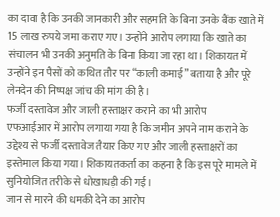का दावा है कि उनकी जानकारी और सहमति के बिना उनके बैंक खाते में 15 लाख रुपये जमा कराए गए। उन्होंने आरोप लगाया कि खाते का संचालन भी उनकी अनुमति के बिना किया जा रहा था। शिकायत में उन्होंने इन पैसों को कथित तौर पर “काली कमाई” बताया है और पूरे लेनदेन की निष्पक्ष जांच की मांग की है।
फर्जी दस्तावेज और जाली हस्ताक्षर कराने का भी आरोप
एफआईआर में आरोप लगाया गया है कि जमीन अपने नाम कराने के उद्देश्य से फर्जी दस्तावेज तैयार किए गए और जाली हस्ताक्षरों का इस्तेमाल किया गया। शिकायतकर्ता का कहना है कि इस पूरे मामले में सुनियोजित तरीके से धोखाधड़ी की गई।
जान से मारने की धमकी देने का आरोप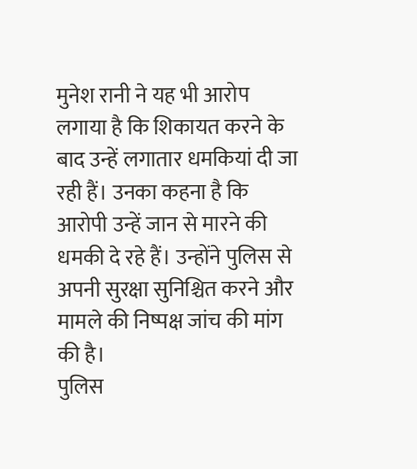मुनेश रानी ने यह भी आरोप लगाया है कि शिकायत करने के बाद उन्हें लगातार धमकियां दी जा रही हैं। उनका कहना है कि आरोपी उन्हें जान से मारने की धमकी दे रहे हैं। उन्होंने पुलिस से अपनी सुरक्षा सुनिश्चित करने और मामले की निष्पक्ष जांच की मांग की है।
पुलिस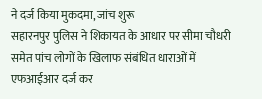ने दर्ज किया मुकदमा, जांच शुरू
सहारनपुर पुलिस ने शिकायत के आधार पर सीमा चौधरी समेत पांच लोगों के खिलाफ संबंधित धाराओं में एफआईआर दर्ज कर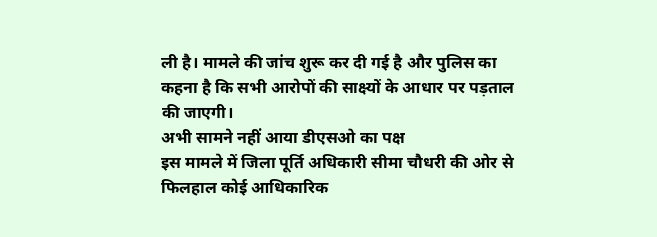ली है। मामले की जांच शुरू कर दी गई है और पुलिस का कहना है कि सभी आरोपों की साक्ष्यों के आधार पर पड़ताल की जाएगी।
अभी सामने नहीं आया डीएसओ का पक्ष
इस मामले में जिला पूर्ति अधिकारी सीमा चौधरी की ओर से फिलहाल कोई आधिकारिक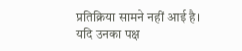प्रतिक्रिया सामने नहीं आई है। यदि उनका पक्ष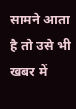सामने आता है तो उसे भी खबर में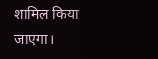शामिल किया जाएगा।